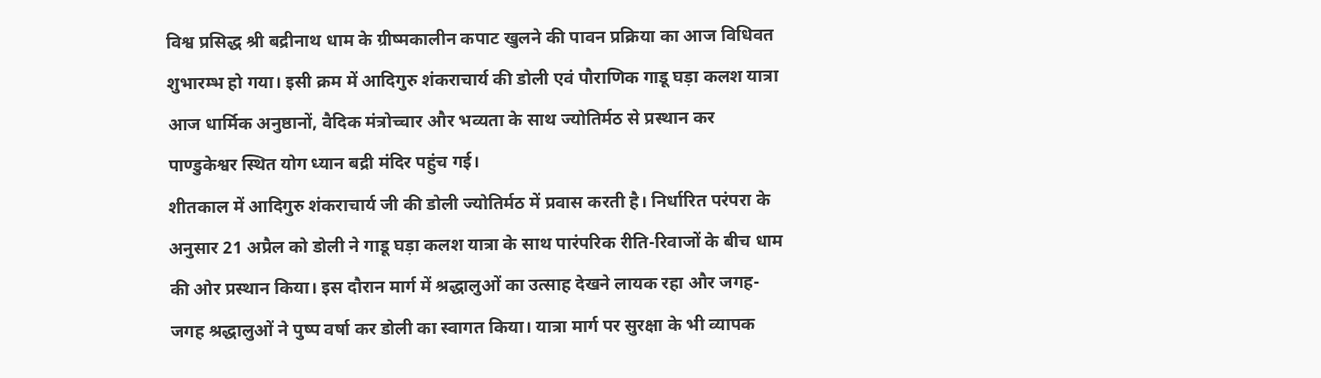विश्व प्रसिद्ध श्री बद्रीनाथ धाम के ग्रीष्मकालीन कपाट खुलने की पावन प्रक्रिया का आज विधिवत शुभारम्भ हो गया। इसी क्रम में आदिगुरु शंकराचार्य की डोली एवं पौराणिक गाडू घड़ा कलश यात्रा आज धार्मिक अनुष्ठानों, वैदिक मंत्रोच्चार और भव्यता के साथ ज्योतिर्मठ से प्रस्थान कर पाण्डुकेश्वर स्थित योग ध्यान बद्री मंदिर पहुंच गई।
शीतकाल में आदिगुरु शंकराचार्य जी की डोली ज्योतिर्मठ में प्रवास करती है। निर्धारित परंपरा के अनुसार 21 अप्रैल को डोली ने गाडू घड़ा कलश यात्रा के साथ पारंपरिक रीति-रिवाजों के बीच धाम की ओर प्रस्थान किया। इस दौरान मार्ग में श्रद्धालुओं का उत्साह देखने लायक रहा और जगह-जगह श्रद्धालुओं ने पुष्प वर्षा कर डोली का स्वागत किया। यात्रा मार्ग पर सुरक्षा के भी व्यापक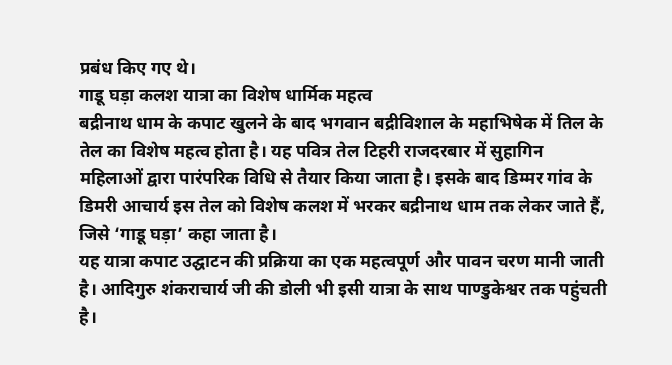प्रबंध किए गए थे।
गाडू घड़ा कलश यात्रा का विशेष धार्मिक महत्व
बद्रीनाथ धाम के कपाट खुलने के बाद भगवान बद्रीविशाल के महाभिषेक में तिल के तेल का विशेष महत्व होता है। यह पवित्र तेल टिहरी राजदरबार में सुहागिन महिलाओं द्वारा पारंपरिक विधि से तैयार किया जाता है। इसके बाद डिम्मर गांव के डिमरी आचार्य इस तेल को विशेष कलश में भरकर बद्रीनाथ धाम तक लेकर जाते हैं, जिसे ‘गाडू घड़ा’ कहा जाता है।
यह यात्रा कपाट उद्घाटन की प्रक्रिया का एक महत्वपूर्ण और पावन चरण मानी जाती है। आदिगुरु शंकराचार्य जी की डोली भी इसी यात्रा के साथ पाण्डुकेश्वर तक पहुंचती है।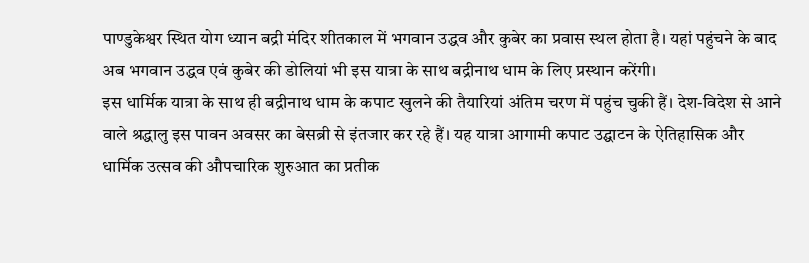पाण्डुकेश्वर स्थित योग ध्यान बद्री मंदिर शीतकाल में भगवान उद्धव और कुबेर का प्रवास स्थल होता है। यहां पहुंचने के बाद अब भगवान उद्धव एवं कुबेर की डोलियां भी इस यात्रा के साथ बद्रीनाथ धाम के लिए प्रस्थान करेंगी।
इस धार्मिक यात्रा के साथ ही बद्रीनाथ धाम के कपाट खुलने की तैयारियां अंतिम चरण में पहुंच चुकी हैं। देश-विदेश से आने वाले श्रद्धालु इस पावन अवसर का बेसब्री से इंतजार कर रहे हैं। यह यात्रा आगामी कपाट उद्घाटन के ऐतिहासिक और धार्मिक उत्सव की औपचारिक शुरुआत का प्रतीक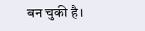बन चुकी है।